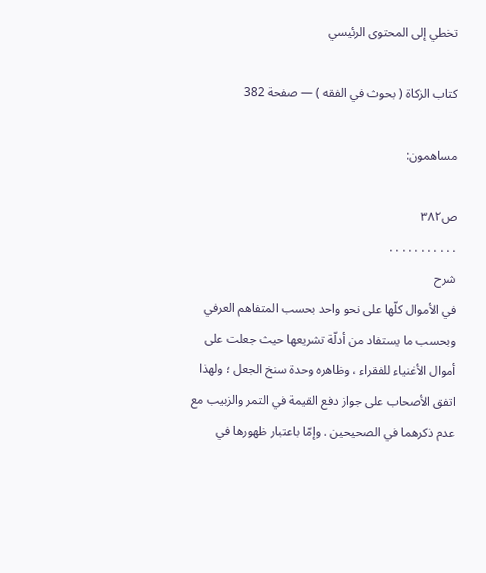تخطي إلى المحتوى الرئيسي

كتاب الزكاة ( بحوث في الفقه ) — صفحة 382

مساهمون:

ص٣٨٢
. . . . . . . . . . .
شرح
في الأموال كلّها على نحو واحد بحسب المتفاهم العرفي وبحسب ما يستفاد من أدلّة تشريعها حيث جعلت على أموال الأغنياء للفقراء ، وظاهره وحدة سنخ الجعل ؛ ولهذا اتفق الأصحاب على جواز دفع القيمة في التمر والزبيب مع عدم ذكرهما في الصحيحين . وإمّا باعتبار ظهورها في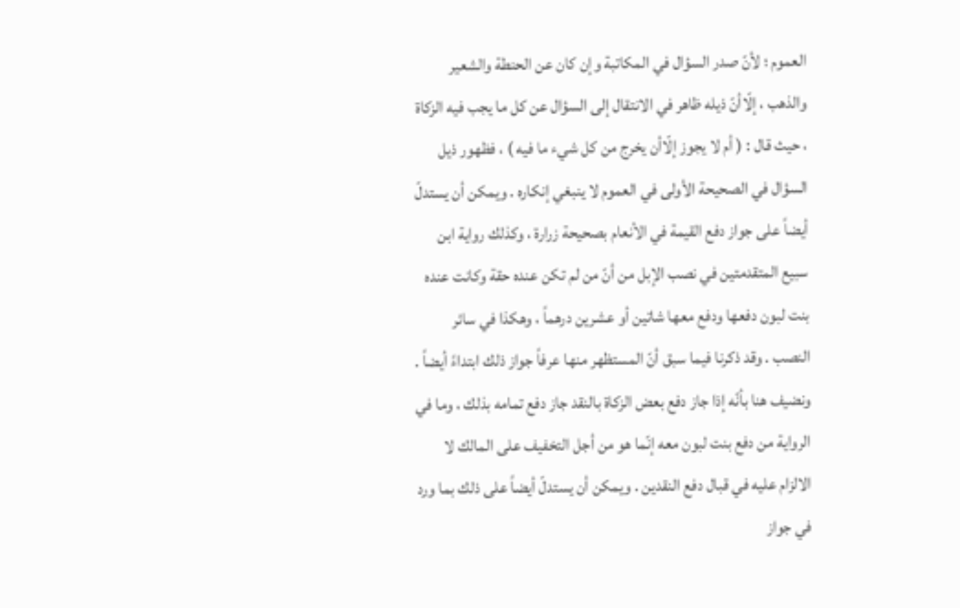العموم ؛ لأنّ صدر السؤال في المكاتبة وإن كان عن الحنطة والشعير والذهب ، إلّاأنّ ذيله ظاهر في الانتقال إلى السؤال عن كل ما يجب فيه الزكاة ، حيث قال : ( أم لا يجوز إلّاأن يخرج من كل شيء ما فيه ) ، فظهور ذيل السؤال في الصحيحة الأولى في العموم لا ينبغي إنكاره . ويمكن أن يستدلّ أيضاً على جواز دفع القيمة في الأنعام بصحيحة زرارة ، وكذلك رواية ابن سبيع المتقدمتين في نصب الإبل من أنّ من لم تكن عنده حقة وكانت عنده بنت لبون دفعها ودفع معها شاتين أو عشرين درهماً ، وهكذا في سائر النصب . وقد ذكرنا فيما سبق أنّ المستظهر منها عرفاً جواز ذلك ابتداءً أيضاً . ونضيف هنا بأنّه إذا جاز دفع بعض الزكاة بالنقد جاز دفع تمامه بذلك ، وما في الرواية من دفع بنت لبون معه إنّما هو من أجل التخفيف على المالك لا الالزام عليه في قبال دفع النقدين . ويمكن أن يستدلّ أيضاً على ذلك بما ورد في جواز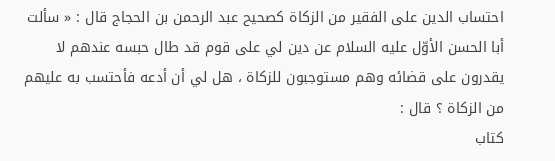احتساب الدين على الفقير من الزكاة كصحيح عبد الرحمن بن الحجاج قال : « سألت أبا الحسن الأوّل عليه السلام عن دين لي على قوم قد طال حبسه عندهم لا يقدرون على قضائه وهم مستوجبون للزكاة ، هل لي أن أدعه فأحتسب به عليهم من الزكاة ؟ قال :
كتاب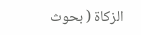الزكاة ( بحوث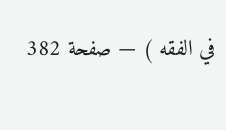في الفقه ) — صفحة 382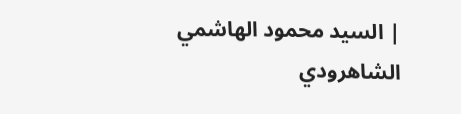| السيد محمود الهاشمي الشاهرودي